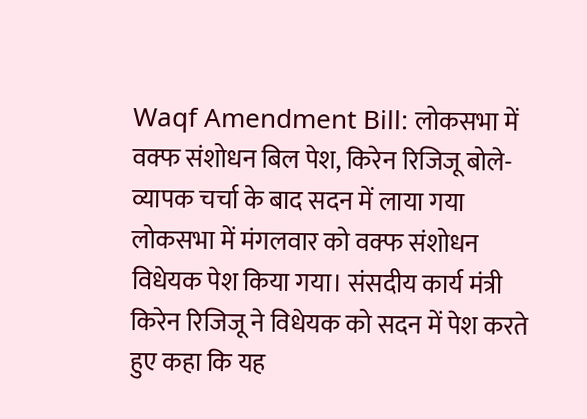Waqf Amendment Bill: लोकसभा में वक्फ संशोधन बिल पेश, किरेन रिजिजू बोले- व्यापक चर्चा के बाद सदन में लाया गया
लोकसभा में मंगलवार को वक्फ संशोधन विधेयक पेश किया गया। संसदीय कार्य मंत्री किरेन रिजिजू ने विधेयक को सदन में पेश करते हुए कहा कि यह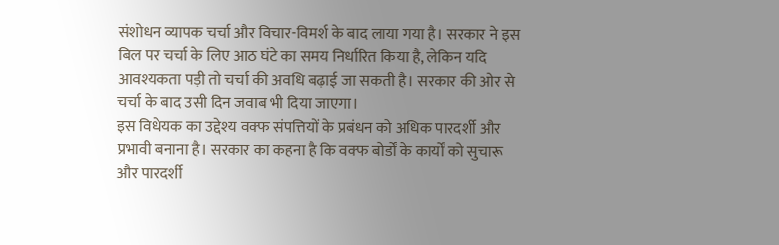संशोधन व्यापक चर्चा और विचार-विमर्श के बाद लाया गया है। सरकार ने इस बिल पर चर्चा के लिए आठ घंटे का समय निर्धारित किया है, लेकिन यदि आवश्यकता पड़ी तो चर्चा की अवधि बढ़ाई जा सकती है। सरकार की ओर से चर्चा के बाद उसी दिन जवाब भी दिया जाएगा।
इस विधेयक का उद्देश्य वक्फ संपत्तियों के प्रबंधन को अधिक पारदर्शी और प्रभावी बनाना है। सरकार का कहना है कि वक्फ बोर्डों के कार्यों को सुचारू और पारदर्शी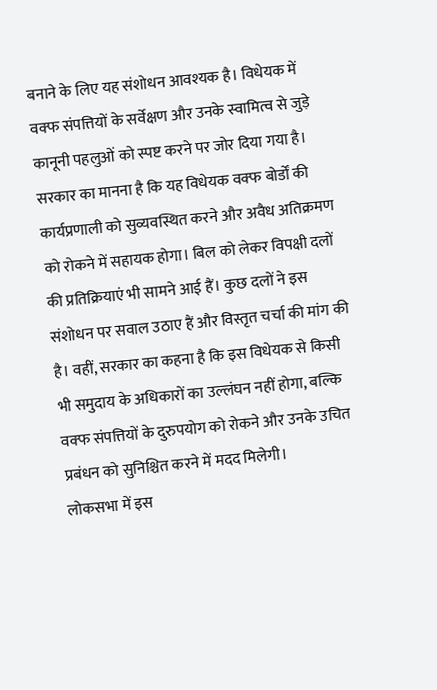बनाने के लिए यह संशोधन आवश्यक है। विधेयक में वक्फ संपत्तियों के सर्वेक्षण और उनके स्वामित्व से जुड़े कानूनी पहलुओं को स्पष्ट करने पर जोर दिया गया है।
सरकार का मानना है कि यह विधेयक वक्फ बोर्डों की कार्यप्रणाली को सुव्यवस्थित करने और अवैध अतिक्रमण को रोकने में सहायक होगा। बिल को लेकर विपक्षी दलों की प्रतिक्रियाएं भी सामने आई हैं। कुछ दलों ने इस संशोधन पर सवाल उठाए हैं और विस्तृत चर्चा की मांग की है। वहीं, सरकार का कहना है कि इस विधेयक से किसी भी समुदाय के अधिकारों का उल्लंघन नहीं होगा, बल्कि वक्फ संपत्तियों के दुरुपयोग को रोकने और उनके उचित प्रबंधन को सुनिश्चित करने में मदद मिलेगी।
लोकसभा में इस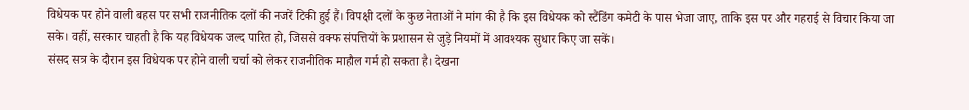विधेयक पर होने वाली बहस पर सभी राजनीतिक दलों की नजरें टिकी हुई हैं। विपक्षी दलों के कुछ नेताओं ने मांग की है कि इस विधेयक को स्टैंडिंग कमेटी के पास भेजा जाए, ताकि इस पर और गहराई से विचार किया जा सके। वहीं, सरकार चाहती है कि यह विधेयक जल्द पारित हो, जिससे वक्फ संपत्तियों के प्रशासन से जुड़े नियमों में आवश्यक सुधार किए जा सकें।
संसद सत्र के दौरान इस विधेयक पर होने वाली चर्चा को लेकर राजनीतिक माहौल गर्म हो सकता है। देखना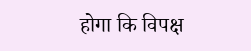होगा कि विपक्ष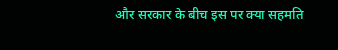और सरकार के बीच इस पर क्या सहमति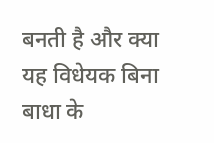बनती है और क्या यह विधेयक बिना बाधा के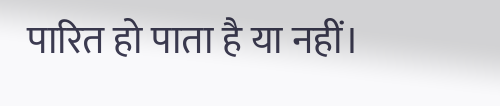पारित हो पाता है या नहीं।